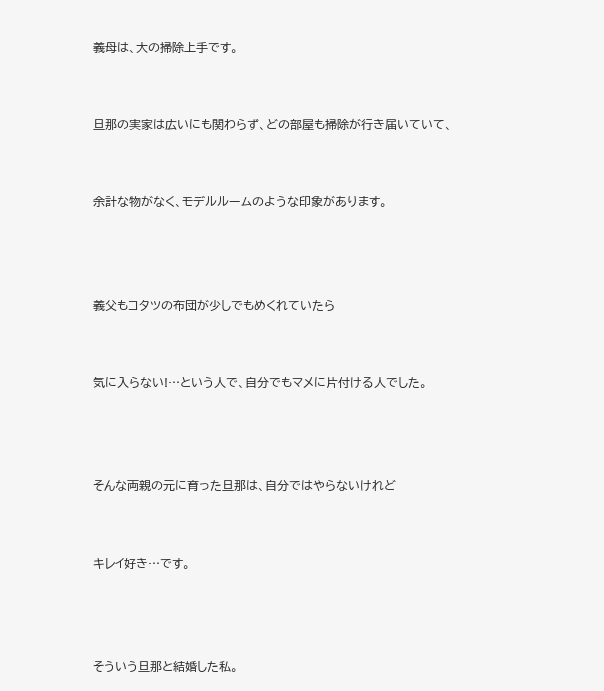義母は、大の掃除上手です。


旦那の実家は広いにも関わらず、どの部屋も掃除が行き届いていて、


余計な物がなく、モデルルームのような印象があります。



義父もコタツの布団が少しでもめくれていたら


気に入らない!…という人で、自分でもマメに片付ける人でした。



そんな両親の元に育った旦那は、自分ではやらないけれど


キレイ好き…です。



そういう旦那と結婚した私。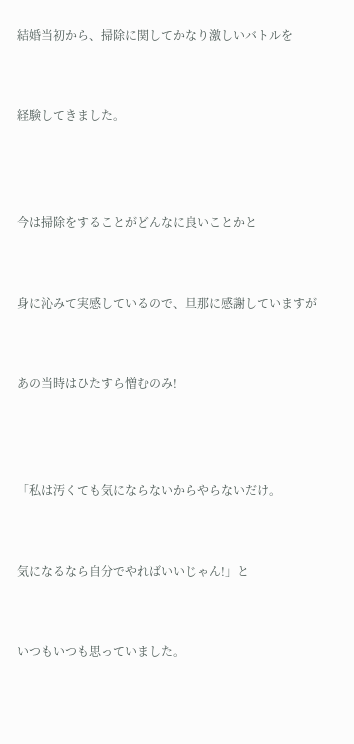結婚当初から、掃除に関してかなり激しいバトルを


経験してきました。



今は掃除をすることがどんなに良いことかと


身に沁みて実感しているので、旦那に感謝していますが


あの当時はひたすら憎むのみ!



「私は汚くても気にならないからやらないだけ。


気になるなら自分でやればいいじゃん!」と


いつもいつも思っていました。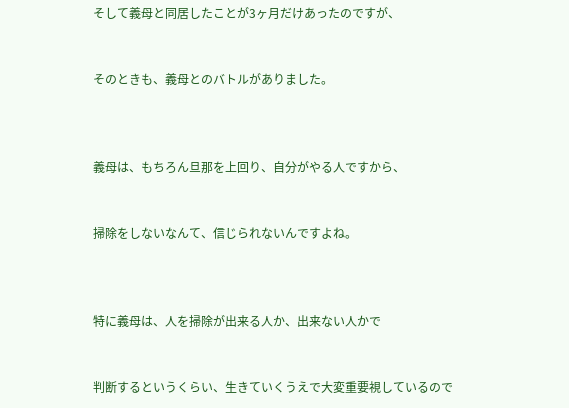そして義母と同居したことが3ヶ月だけあったのですが、


そのときも、義母とのバトルがありました。



義母は、もちろん旦那を上回り、自分がやる人ですから、


掃除をしないなんて、信じられないんですよね。



特に義母は、人を掃除が出来る人か、出来ない人かで


判断するというくらい、生きていくうえで大変重要視しているので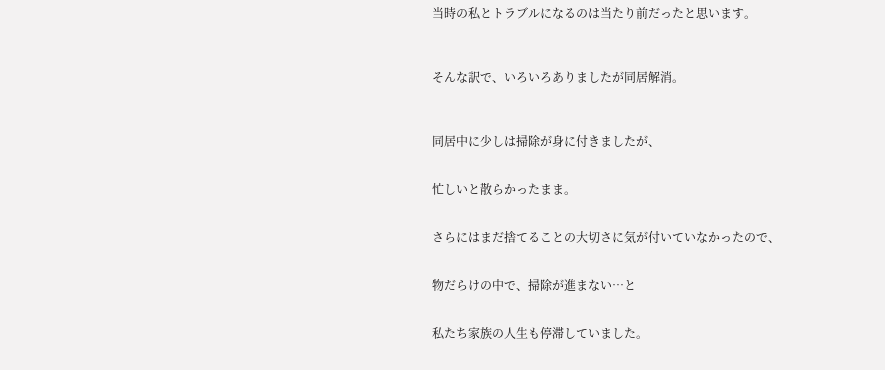当時の私とトラブルになるのは当たり前だったと思います。



そんな訳で、いろいろありましたが同居解消。



同居中に少しは掃除が身に付きましたが、


忙しいと散らかったまま。


さらにはまだ捨てることの大切さに気が付いていなかったので、


物だらけの中で、掃除が進まない…と


私たち家族の人生も停滞していました。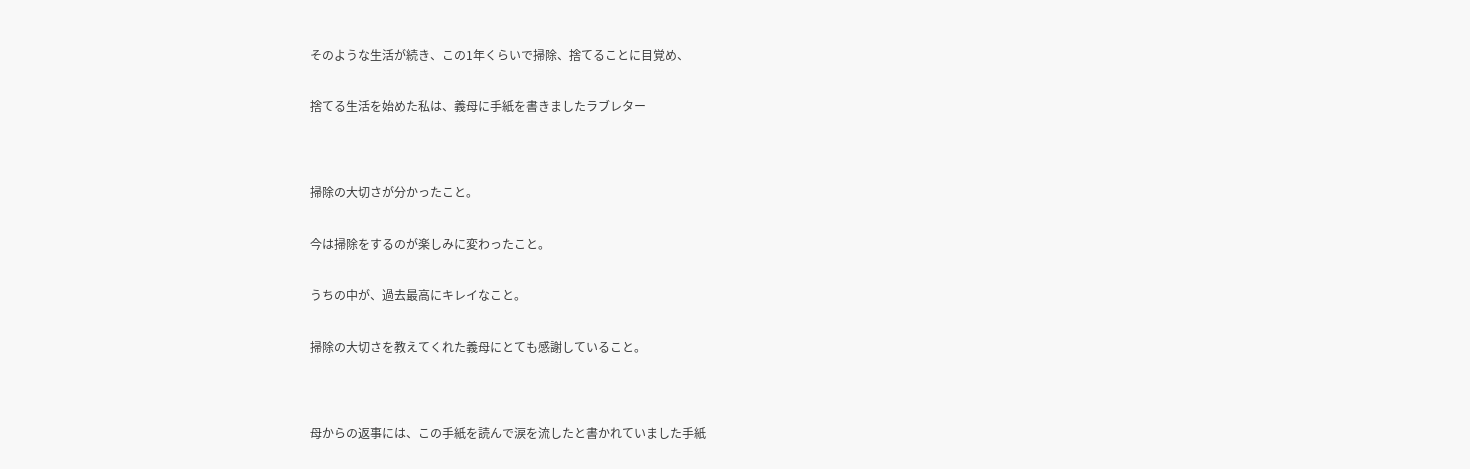そのような生活が続き、この1年くらいで掃除、捨てることに目覚め、


捨てる生活を始めた私は、義母に手紙を書きましたラブレター




掃除の大切さが分かったこと。


今は掃除をするのが楽しみに変わったこと。


うちの中が、過去最高にキレイなこと。


掃除の大切さを教えてくれた義母にとても感謝していること。




母からの返事には、この手紙を読んで涙を流したと書かれていました手紙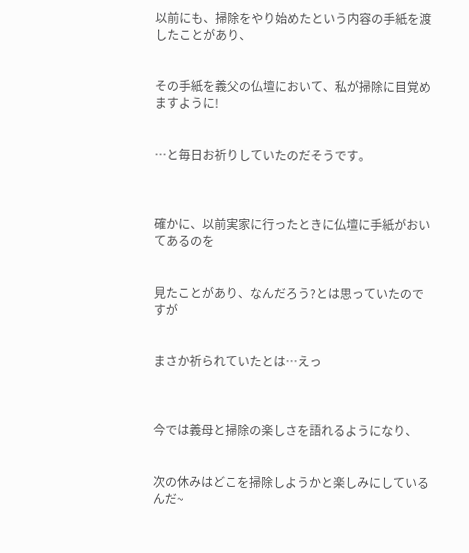以前にも、掃除をやり始めたという内容の手紙を渡したことがあり、


その手紙を義父の仏壇において、私が掃除に目覚めますように!


…と毎日お祈りしていたのだそうです。



確かに、以前実家に行ったときに仏壇に手紙がおいてあるのを


見たことがあり、なんだろう?とは思っていたのですが


まさか祈られていたとは…えっ



今では義母と掃除の楽しさを語れるようになり、


次の休みはどこを掃除しようかと楽しみにしているんだ~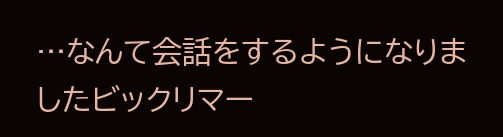…なんて会話をするようになりましたビックリマー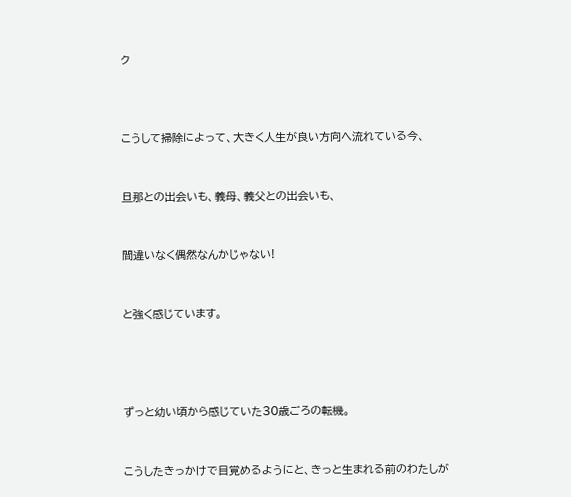ク



こうして掃除によって、大きく人生が良い方向へ流れている今、


旦那との出会いも、義母、義父との出会いも、


間違いなく偶然なんかじゃない!


と強く感じています。




ずっと幼い頃から感じていた30歳ごろの転機。


こうしたきっかけで目覚めるようにと、きっと生まれる前のわたしが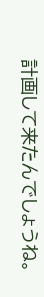計画して来たんでしょうね。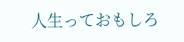人生っておもしろ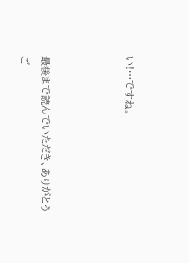い!…ですね。



最後まで読んでいただき、ありがとうご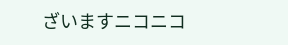ざいますニコニコ